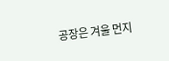공장은 겨울 먼지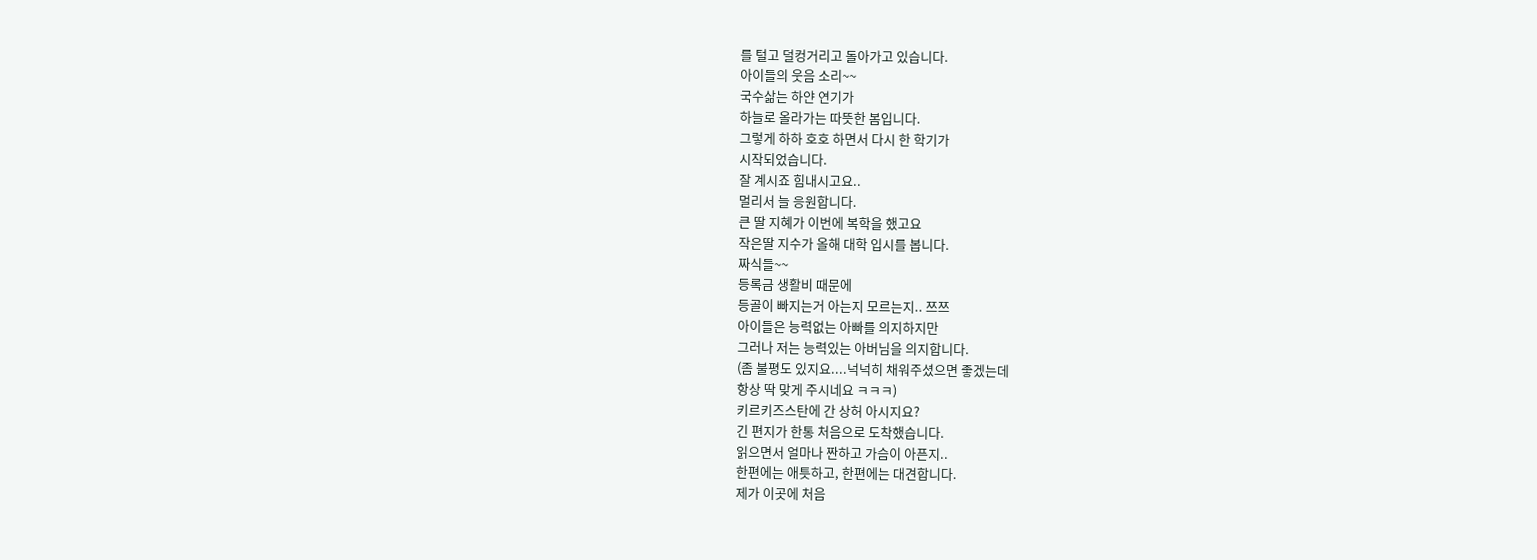를 털고 덜컹거리고 돌아가고 있습니다.
아이들의 웃음 소리~~
국수삶는 하얀 연기가
하늘로 올라가는 따뜻한 봄입니다.
그렇게 하하 호호 하면서 다시 한 학기가
시작되었습니다.
잘 계시죠 힘내시고요..
멀리서 늘 응원합니다.
큰 딸 지혜가 이번에 복학을 했고요
작은딸 지수가 올해 대학 입시를 봅니다.
짜식들~~
등록금 생활비 때문에
등골이 빠지는거 아는지 모르는지.. 쯔쯔
아이들은 능력없는 아빠를 의지하지만
그러나 저는 능력있는 아버님을 의지합니다.
(좀 불평도 있지요....넉넉히 채워주셨으면 좋겠는데
항상 딱 맞게 주시네요 ㅋㅋㅋ)
키르키즈스탄에 간 상허 아시지요?
긴 편지가 한통 처음으로 도착했습니다.
읽으면서 얼마나 짠하고 가슴이 아픈지..
한편에는 애틋하고, 한편에는 대견합니다.
제가 이곳에 처음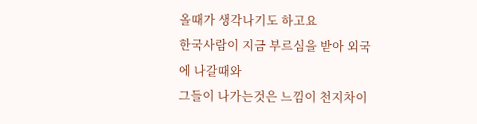올때가 생각나기도 하고요
한국사람이 지금 부르심을 받아 외국에 나갈때와
그들이 나가는것은 느낌이 천지차이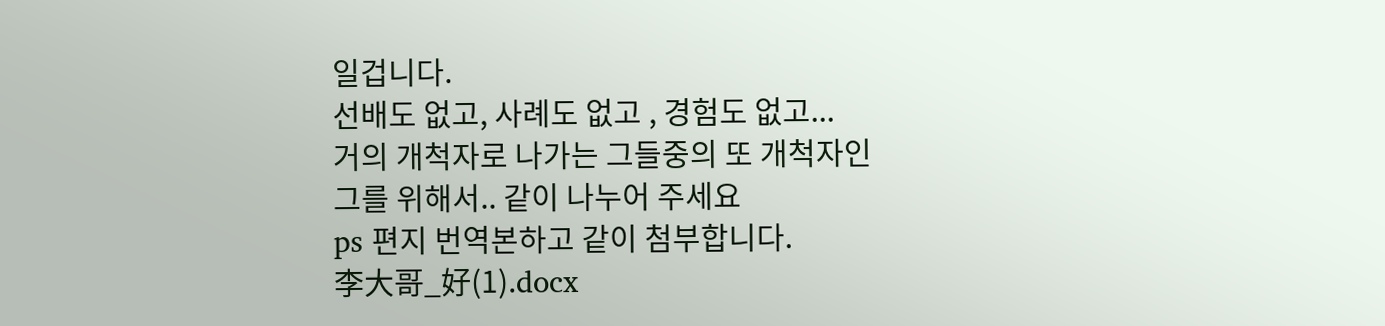일겁니다.
선배도 없고, 사례도 없고 , 경험도 없고...
거의 개척자로 나가는 그들중의 또 개척자인
그를 위해서.. 같이 나누어 주세요
ps 편지 번역본하고 같이 첨부합니다.
李大哥_好(1).docx